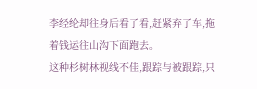李经纶却往身后看了看,赶紧弃了车,拖着钱运往山沟下面跑去。
这种杉树林视线不佳,跟踪与被跟踪,只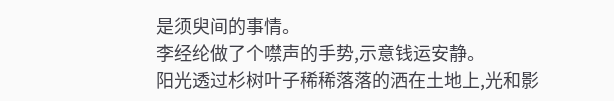是须臾间的事情。
李经纶做了个噤声的手势,示意钱运安静。
阳光透过杉树叶子稀稀落落的洒在土地上,光和影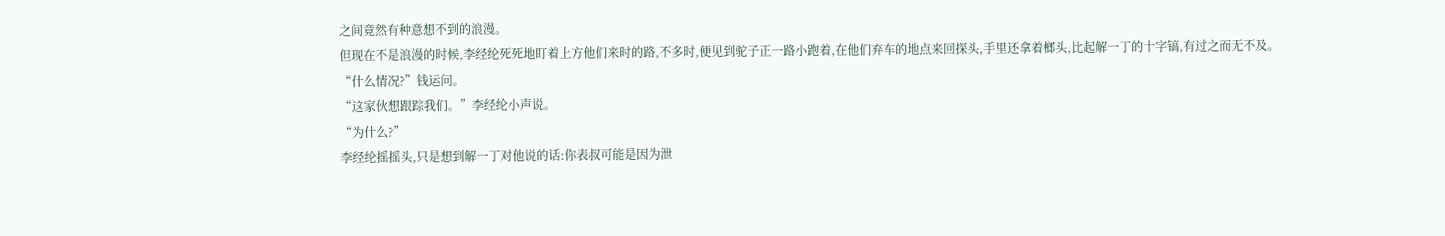之间竟然有种意想不到的浪漫。
但现在不是浪漫的时候,李经纶死死地盯着上方他们来时的路,不多时,便见到驼子正一路小跑着,在他们弃车的地点来回探头,手里还拿着榔头,比起解一丁的十字镐,有过之而无不及。
“什么情况?”钱运问。
“这家伙想跟踪我们。”李经纶小声说。
“为什么?”
李经纶摇摇头,只是想到解一丁对他说的话:你表叔可能是因为泄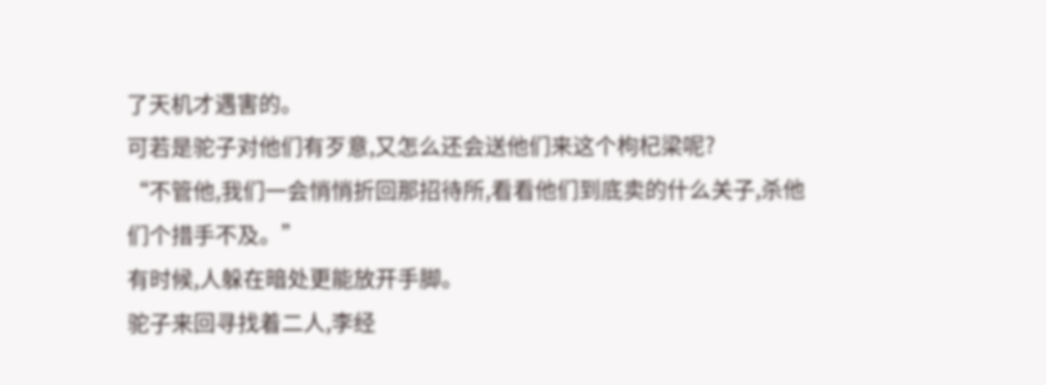了天机才遇害的。
可若是驼子对他们有歹意,又怎么还会送他们来这个枸杞梁呢?
“不管他,我们一会悄悄折回那招待所,看看他们到底卖的什么关子,杀他们个措手不及。”
有时候,人躲在暗处更能放开手脚。
驼子来回寻找着二人,李经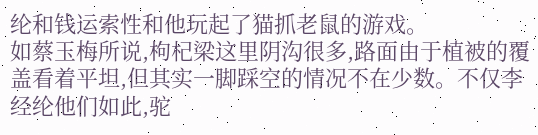纶和钱运索性和他玩起了猫抓老鼠的游戏。
如蔡玉梅所说,枸杞梁这里阴沟很多,路面由于植被的覆盖看着平坦,但其实一脚踩空的情况不在少数。不仅李经纶他们如此,驼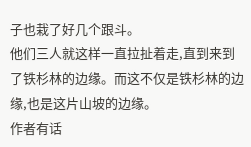子也栽了好几个跟斗。
他们三人就这样一直拉扯着走,直到来到了铁杉林的边缘。而这不仅是铁杉林的边缘,也是这片山坡的边缘。
作者有话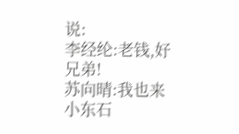说:
李经纶:老钱,好兄弟!
苏向晴:我也来小东石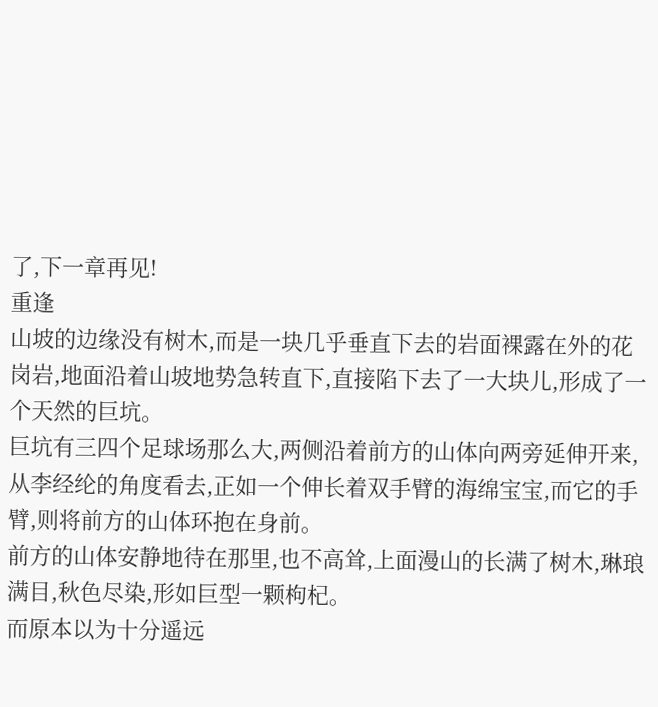了,下一章再见!
重逢
山坡的边缘没有树木,而是一块几乎垂直下去的岩面裸露在外的花岗岩,地面沿着山坡地势急转直下,直接陷下去了一大块儿,形成了一个天然的巨坑。
巨坑有三四个足球场那么大,两侧沿着前方的山体向两旁延伸开来,从李经纶的角度看去,正如一个伸长着双手臂的海绵宝宝,而它的手臂,则将前方的山体环抱在身前。
前方的山体安静地待在那里,也不高耸,上面漫山的长满了树木,琳琅满目,秋色尽染,形如巨型一颗枸杞。
而原本以为十分遥远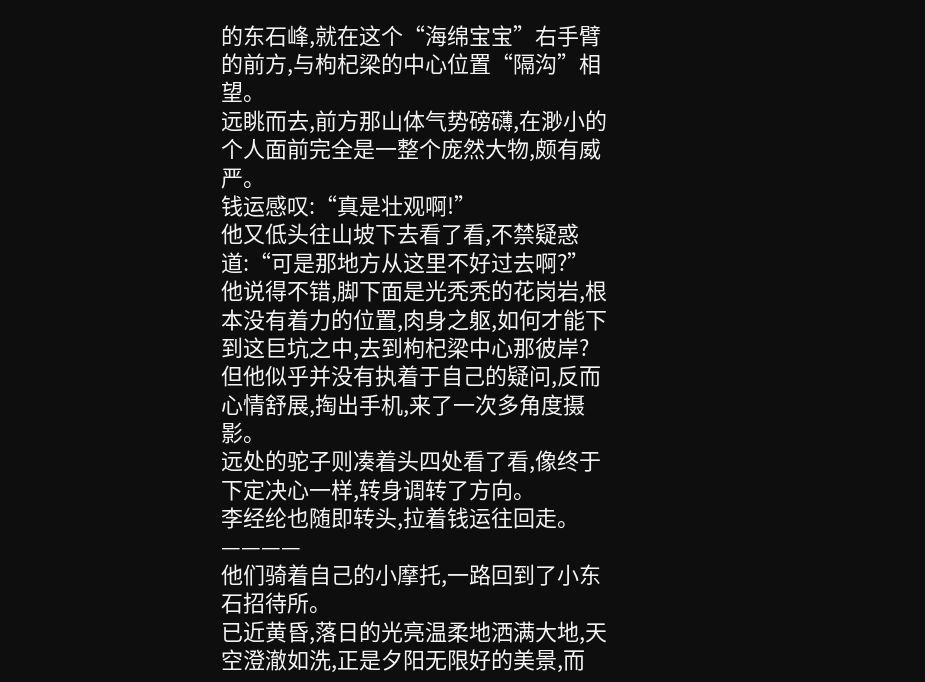的东石峰,就在这个“海绵宝宝”右手臂的前方,与枸杞梁的中心位置“隔沟”相望。
远眺而去,前方那山体气势磅礴,在渺小的个人面前完全是一整个庞然大物,颇有威严。
钱运感叹:“真是壮观啊!”
他又低头往山坡下去看了看,不禁疑惑道:“可是那地方从这里不好过去啊?”
他说得不错,脚下面是光秃秃的花岗岩,根本没有着力的位置,肉身之躯,如何才能下到这巨坑之中,去到枸杞梁中心那彼岸?
但他似乎并没有执着于自己的疑问,反而心情舒展,掏出手机,来了一次多角度摄影。
远处的驼子则凑着头四处看了看,像终于下定决心一样,转身调转了方向。
李经纶也随即转头,拉着钱运往回走。
————
他们骑着自己的小摩托,一路回到了小东石招待所。
已近黄昏,落日的光亮温柔地洒满大地,天空澄澈如洗,正是夕阳无限好的美景,而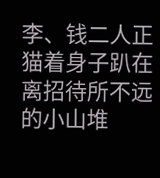李、钱二人正猫着身子趴在离招待所不远的小山堆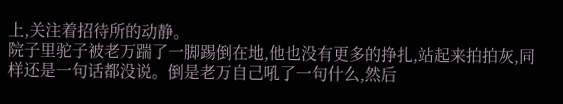上,关注着招待所的动静。
院子里驼子被老万踹了一脚踢倒在地,他也没有更多的挣扎,站起来拍拍灰,同样还是一句话都没说。倒是老万自己吼了一句什么,然后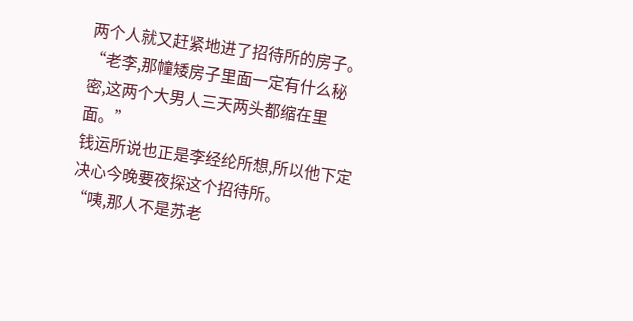两个人就又赶紧地进了招待所的房子。
“老李,那幢矮房子里面一定有什么秘密,这两个大男人三天两头都缩在里面。”
钱运所说也正是李经纶所想,所以他下定决心今晚要夜探这个招待所。
“咦,那人不是苏老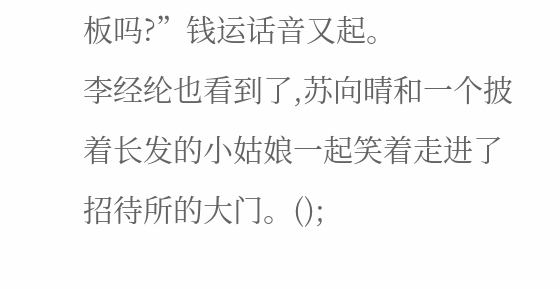板吗?”钱运话音又起。
李经纶也看到了,苏向晴和一个披着长发的小姑娘一起笑着走进了招待所的大门。();